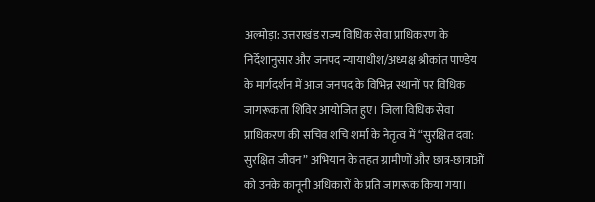अल्मोड़ा: उत्तराखंड राज्य विधिक सेवा प्राधिकरण के निर्देशानुसार और जनपद न्यायाधीश/अध्यक्ष श्रीकांत पाण्डेय के मार्गदर्शन में आज जनपद के विभिन्न स्थानों पर विधिक जागरूकता शिविर आयोजित हुए। जिला विधिक सेवा प्राधिकरण की सचिव शचि शर्मा के नेतृत्व में “सुरक्षित दवा: सुरक्षित जीवन” अभियान के तहत ग्रामीणों और छात्र-छात्राओं को उनके कानूनी अधिकारों के प्रति जागरूक किया गया।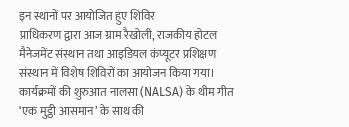इन स्थानों पर आयोजित हुए शिविर
प्राधिकरण द्वारा आज ग्राम रैखोली, राजकीय होटल मैनेजमेंट संस्थान तथा आइडियल कंप्यूटर प्रशिक्षण संस्थान में विशेष शिविरों का आयोजन किया गया। कार्यक्रमों की शुरुआत नालसा (NALSA) के थीम गीत ‘एक मुट्ठी आसमान’ के साथ की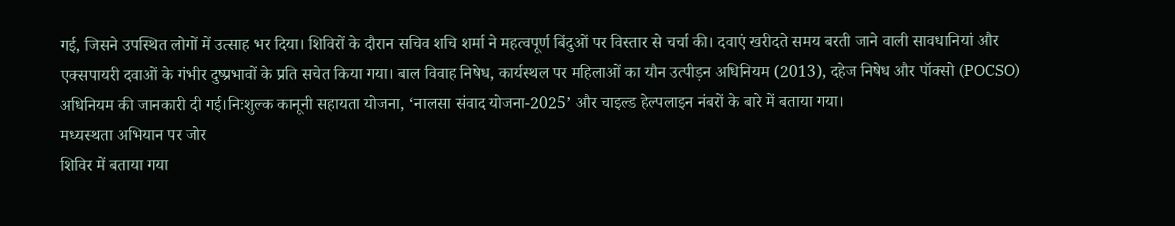गई, जिसने उपस्थित लोगों में उत्साह भर दिया। शिविरों के दौरान सचिव शचि शर्मा ने महत्वपूर्ण बिंदुओं पर विस्तार से चर्चा की। दवाएं खरीदते समय बरती जाने वाली सावधानियां और एक्सपायरी दवाओं के गंभीर दुष्प्रभावों के प्रति सचेत किया गया। बाल विवाह निषेध, कार्यस्थल पर महिलाओं का यौन उत्पीड़न अधिनियम (2013), दहेज निषेध और पॉक्सो (POCSO) अधिनियम की जानकारी दी गई।निःशुल्क कानूनी सहायता योजना, ‘नालसा संवाद योजना-2025’ और चाइल्ड हेल्पलाइन नंबरों के बारे में बताया गया।
मध्यस्थता अभियान पर जोर
शिविर में बताया गया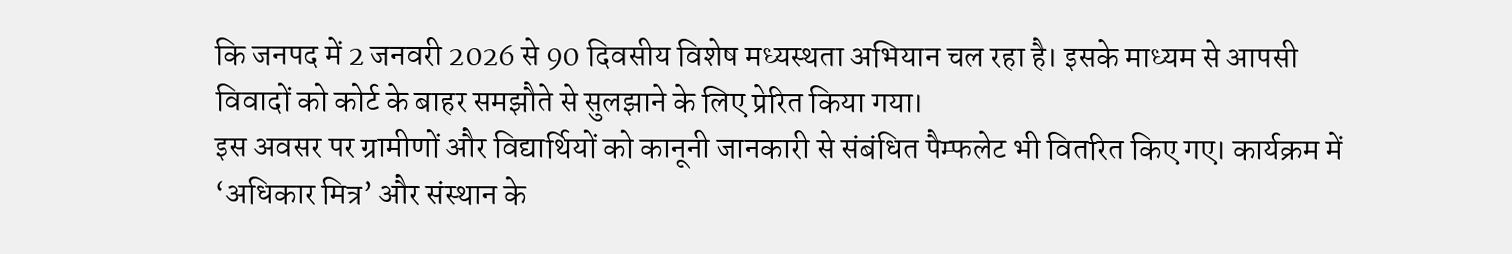कि जनपद में 2 जनवरी 2026 से 90 दिवसीय विशेष मध्यस्थता अभियान चल रहा है। इसके माध्यम से आपसी विवादों को कोर्ट के बाहर समझौते से सुलझाने के लिए प्रेरित किया गया।
इस अवसर पर ग्रामीणों और विद्यार्थियों को कानूनी जानकारी से संबंधित पैम्फलेट भी वितरित किए गए। कार्यक्रम में ‘अधिकार मित्र’ और संस्थान के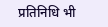प्रतिनिधि भी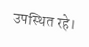उपस्थित रहे।